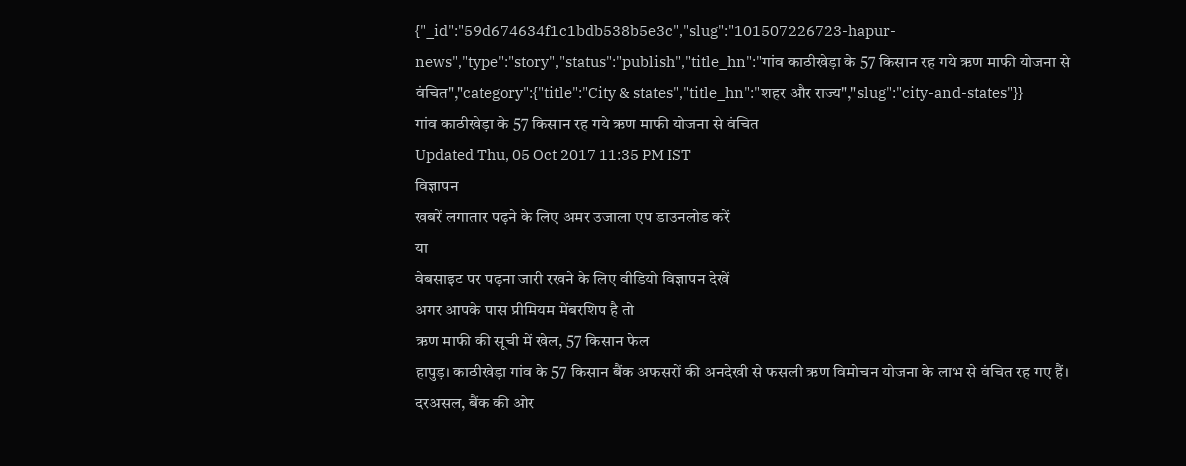{"_id":"59d674634f1c1bdb538b5e3c","slug":"101507226723-hapur-news","type":"story","status":"publish","title_hn":"गांव काठीखेड़ा के 57 किसान रह गये ऋण माफी योजना से वंचित","category":{"title":"City & states","title_hn":"शहर और राज्य","slug":"city-and-states"}}
गांव काठीखेड़ा के 57 किसान रह गये ऋण माफी योजना से वंचित
Updated Thu, 05 Oct 2017 11:35 PM IST
विज्ञापन
खबरें लगातार पढ़ने के लिए अमर उजाला एप डाउनलोड करें
या
वेबसाइट पर पढ़ना जारी रखने के लिए वीडियो विज्ञापन देखें
अगर आपके पास प्रीमियम मेंबरशिप है तो
ऋण माफी की सूची में खेल, 57 किसान फेल
हापुड़। काठीखेड़ा गांव के 57 किसान बैंक अफसरों की अनदेखी से फसली ऋण विमोचन योजना के लाभ से वंचित रह गए हैं। दरअसल, बैंक की ओर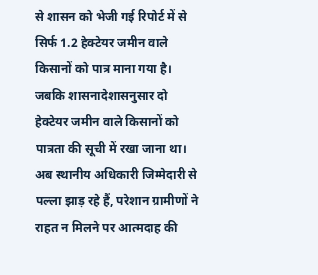से शासन को भेजी गई रिपोर्ट में से सिर्फ 1.2 हेक्टेयर जमीन वाले किसानों को पात्र माना गया है। जबकि शासनादेशासनुसार दो हेक्टेयर जमीन वाले किसानों को पात्रता की सूची में रखा जाना था। अब स्थानीय अधिकारी जिम्मेदारी से पल्ला झाड़ रहे हैं, परेशान ग्रामीणों ने राहत न मिलने पर आत्मदाह की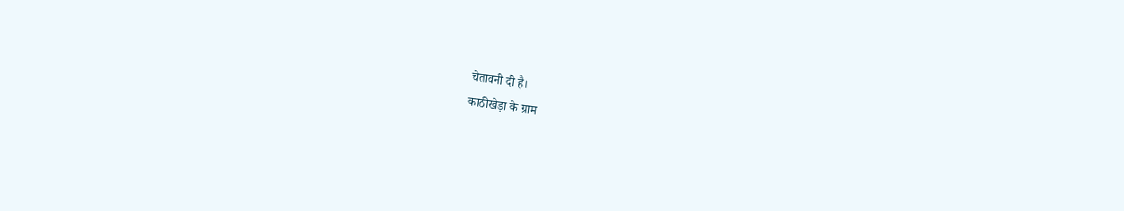चेतावनी दी है।
काठीखेड़ा के ग्राम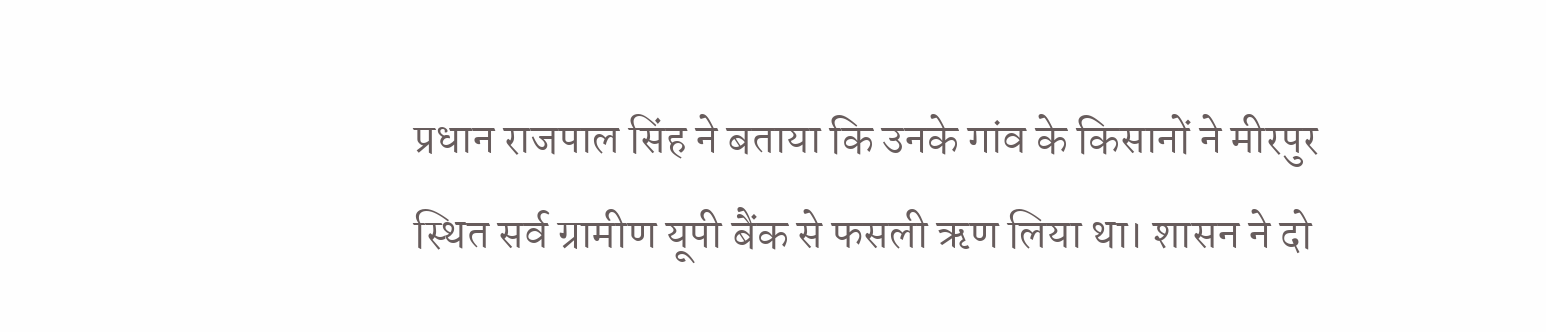प्रधान राजपाल सिंह ने बताया कि उनके गांव के किसानों ने मीरपुर स्थित सर्व ग्रामीण यूपी बैंक से फसली ऋण लिया था। शासन ने दो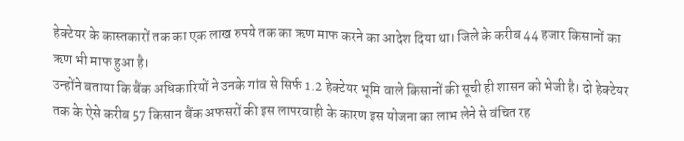हेक्टेयर के कास्तकारों तक का एक लाख रुपये तक का ऋण माफ करने का आदेश दिया था। जिले के करीब 44 हजार किसानों का ऋण भी माफ हुआ है।
उन्होंने बताया कि बैंक अधिकारियों ने उनके गांव से सिर्फ 1.2 हेक्टेयर भूमि वाले किसानों की सूची ही शासन को भेजी है। दो हेक्टेयर तक के ऐसे करीब 57 किसान बैंक अफसरों की इस लापरवाही के कारण इस योजना का लाभ लेने से वंचित रह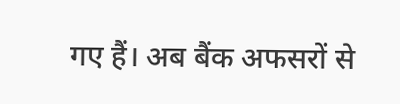गए हैं। अब बैंक अफसरों से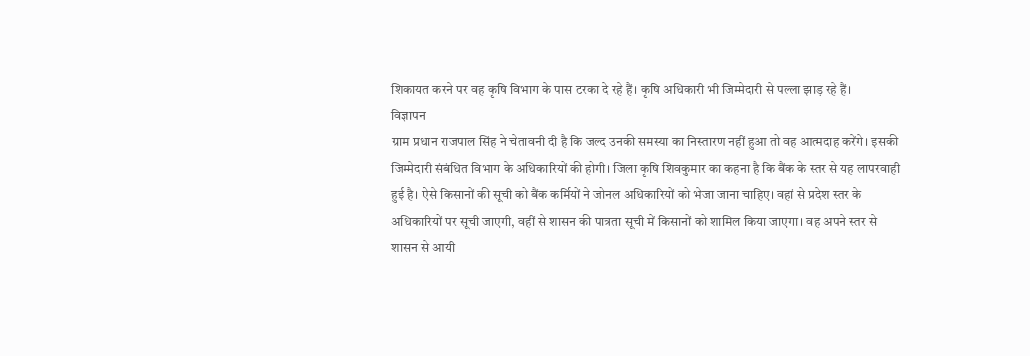शिकायत करने पर वह कृषि विभाग के पास टरका दे रहे हैं। कृषि अधिकारी भी जिम्मेदारी से पल्ला झाड़ रहे हैं।
विज्ञापन
ग्राम प्रधान राजपाल सिंह ने चेतावनी दी है कि जल्द उनकी समस्या का निस्तारण नहीं हुआ तो वह आत्मदाह करेंगे। इसकी जिम्मेदारी संबंधित विभाग के अधिकारियों की होगी। जिला कृषि शिवकुमार का कहना है कि बैंक के स्तर से यह लापरवाही हुई है। ऐसे किसानों की सूची को बैंक कर्मियों ने जोनल अधिकारियों को भेजा जाना चाहिए। वहां से प्रदेश स्तर के अधिकारियों पर सूची जाएगी, वहीं से शासन की पात्रता सूची में किसानों को शामिल किया जाएगा। वह अपने स्तर से शासन से आयी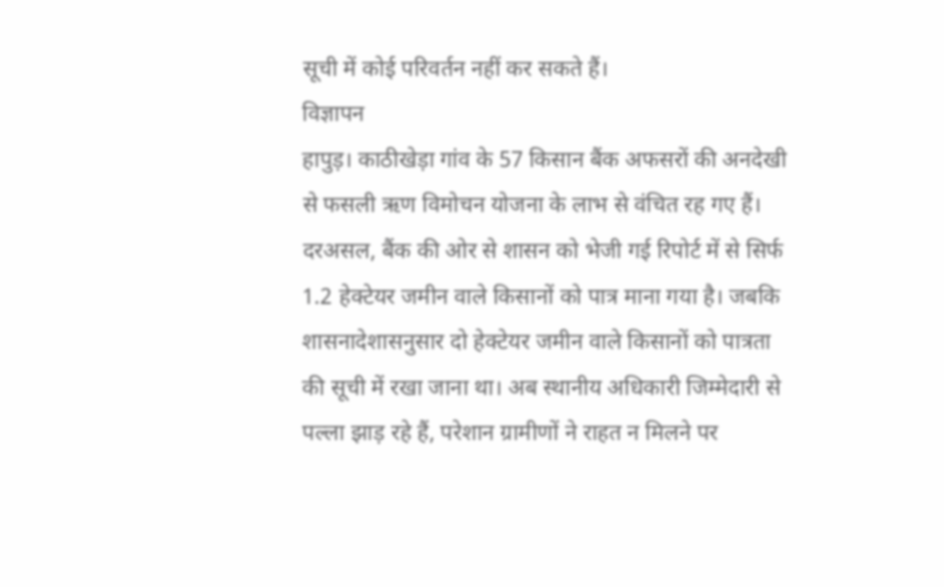सूची में कोई परिवर्तन नहीं कर सकते हैं।
विज्ञापन
हापुड़। काठीखेड़ा गांव के 57 किसान बैंक अफसरों की अनदेखी से फसली ऋण विमोचन योजना के लाभ से वंचित रह गए हैं। दरअसल, बैंक की ओर से शासन को भेजी गई रिपोर्ट में से सिर्फ 1.2 हेक्टेयर जमीन वाले किसानों को पात्र माना गया है। जबकि शासनादेशासनुसार दो हेक्टेयर जमीन वाले किसानों को पात्रता की सूची में रखा जाना था। अब स्थानीय अधिकारी जिम्मेदारी से पल्ला झाड़ रहे हैं, परेशान ग्रामीणों ने राहत न मिलने पर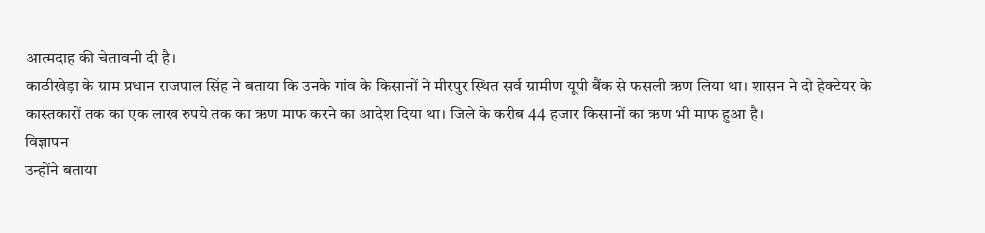आत्मदाह की चेतावनी दी है।
काठीखेड़ा के ग्राम प्रधान राजपाल सिंह ने बताया कि उनके गांव के किसानों ने मीरपुर स्थित सर्व ग्रामीण यूपी बैंक से फसली ऋण लिया था। शासन ने दो हेक्टेयर के कास्तकारों तक का एक लाख रुपये तक का ऋण माफ करने का आदेश दिया था। जिले के करीब 44 हजार किसानों का ऋण भी माफ हुआ है।
विज्ञापन
उन्होंने बताया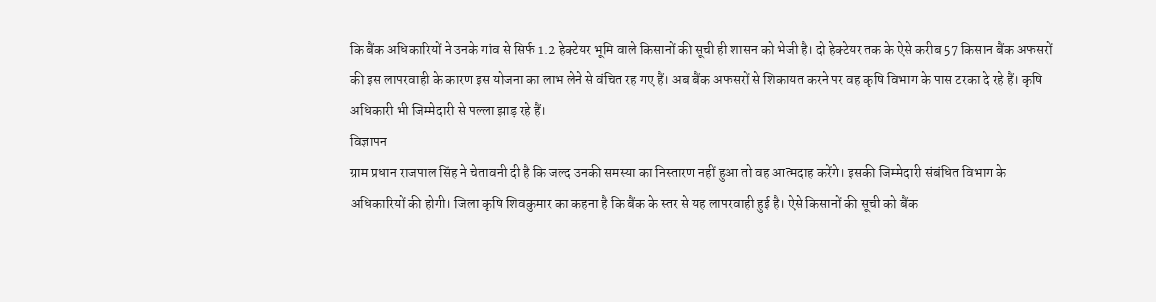कि बैंक अधिकारियों ने उनके गांव से सिर्फ 1.2 हेक्टेयर भूमि वाले किसानों की सूची ही शासन को भेजी है। दो हेक्टेयर तक के ऐसे करीब 57 किसान बैंक अफसरों की इस लापरवाही के कारण इस योजना का लाभ लेने से वंचित रह गए हैं। अब बैंक अफसरों से शिकायत करने पर वह कृषि विभाग के पास टरका दे रहे हैं। कृषि अधिकारी भी जिम्मेदारी से पल्ला झाड़ रहे हैं।
विज्ञापन
ग्राम प्रधान राजपाल सिंह ने चेतावनी दी है कि जल्द उनकी समस्या का निस्तारण नहीं हुआ तो वह आत्मदाह करेंगे। इसकी जिम्मेदारी संबंधित विभाग के अधिकारियों की होगी। जिला कृषि शिवकुमार का कहना है कि बैंक के स्तर से यह लापरवाही हुई है। ऐसे किसानों की सूची को बैंक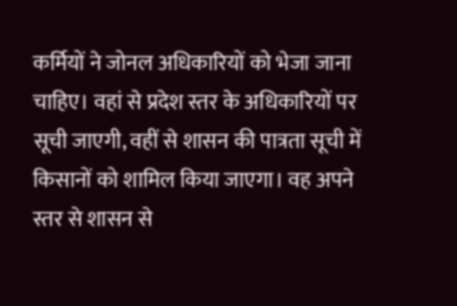कर्मियों ने जोनल अधिकारियों को भेजा जाना चाहिए। वहां से प्रदेश स्तर के अधिकारियों पर सूची जाएगी, वहीं से शासन की पात्रता सूची में किसानों को शामिल किया जाएगा। वह अपने स्तर से शासन से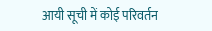आयी सूची में कोई परिवर्तन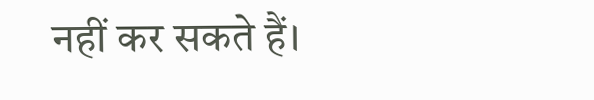नहीं कर सकते हैं।